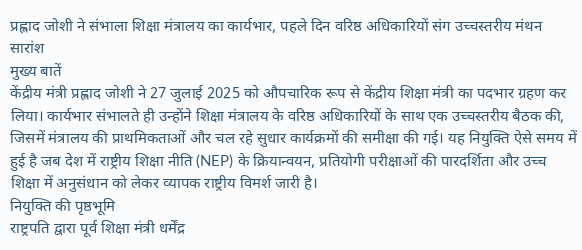प्रह्लाद जोशी ने संभाला शिक्षा मंत्रालय का कार्यभार, पहले दिन वरिष्ठ अधिकारियों संग उच्चस्तरीय मंथन
सारांश
मुख्य बातें
केंद्रीय मंत्री प्रह्लाद जोशी ने 27 जुलाई 2025 को औपचारिक रूप से केंद्रीय शिक्षा मंत्री का पदभार ग्रहण कर लिया। कार्यभार संभालते ही उन्होंने शिक्षा मंत्रालय के वरिष्ठ अधिकारियों के साथ एक उच्चस्तरीय बैठक की, जिसमें मंत्रालय की प्राथमिकताओं और चल रहे सुधार कार्यक्रमों की समीक्षा की गई। यह नियुक्ति ऐसे समय में हुई है जब देश में राष्ट्रीय शिक्षा नीति (NEP) के क्रियान्वयन, प्रतियोगी परीक्षाओं की पारदर्शिता और उच्च शिक्षा में अनुसंधान को लेकर व्यापक राष्ट्रीय विमर्श जारी है।
नियुक्ति की पृष्ठभूमि
राष्ट्रपति द्वारा पूर्व शिक्षा मंत्री धर्मेंद्र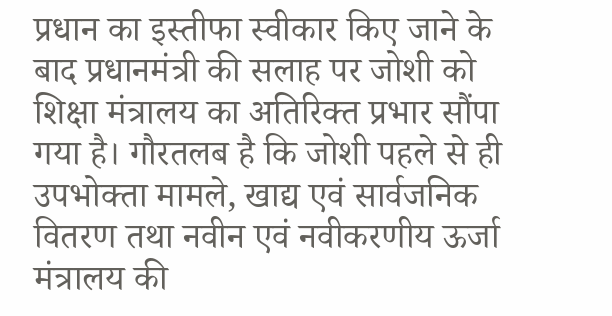प्रधान का इस्तीफा स्वीकार किए जाने के बाद प्रधानमंत्री की सलाह पर जोशी को शिक्षा मंत्रालय का अतिरिक्त प्रभार सौंपा गया है। गौरतलब है कि जोशी पहले से ही उपभोक्ता मामले, खाद्य एवं सार्वजनिक वितरण तथा नवीन एवं नवीकरणीय ऊर्जा मंत्रालय की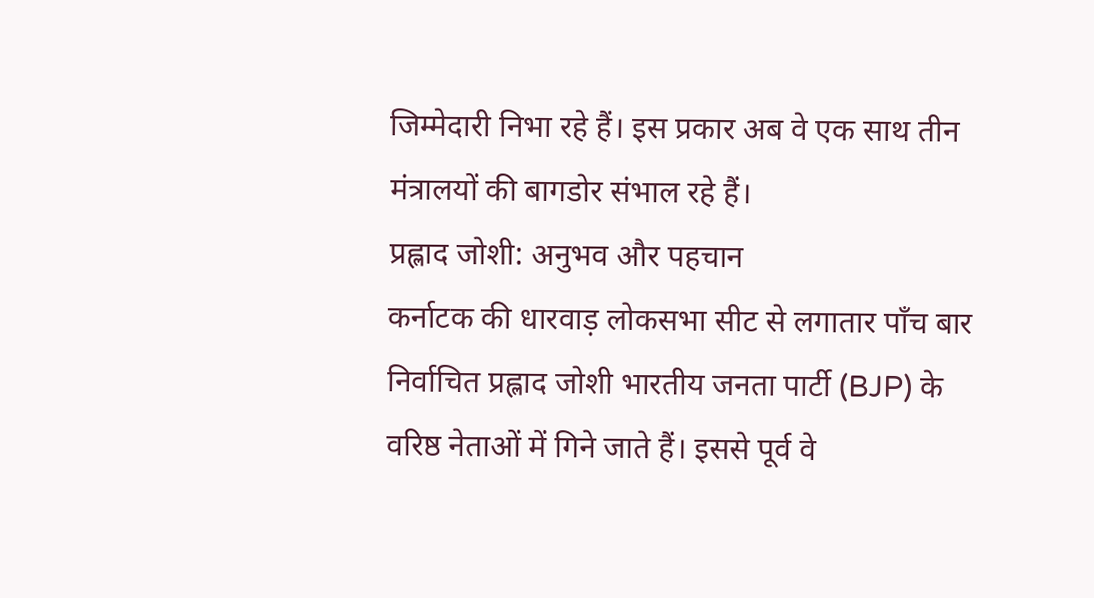जिम्मेदारी निभा रहे हैं। इस प्रकार अब वे एक साथ तीन मंत्रालयों की बागडोर संभाल रहे हैं।
प्रह्लाद जोशी: अनुभव और पहचान
कर्नाटक की धारवाड़ लोकसभा सीट से लगातार पाँच बार निर्वाचित प्रह्लाद जोशी भारतीय जनता पार्टी (BJP) के वरिष्ठ नेताओं में गिने जाते हैं। इससे पूर्व वे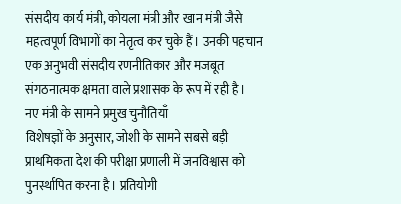संसदीय कार्य मंत्री, कोयला मंत्री और खान मंत्री जैसे महत्वपूर्ण विभागों का नेतृत्व कर चुके हैं। उनकी पहचान एक अनुभवी संसदीय रणनीतिकार और मजबूत संगठनात्मक क्षमता वाले प्रशासक के रूप में रही है।
नए मंत्री के सामने प्रमुख चुनौतियाँ
विशेषज्ञों के अनुसार, जोशी के सामने सबसे बड़ी प्राथमिकता देश की परीक्षा प्रणाली में जनविश्वास को पुनर्स्थापित करना है। प्रतियोगी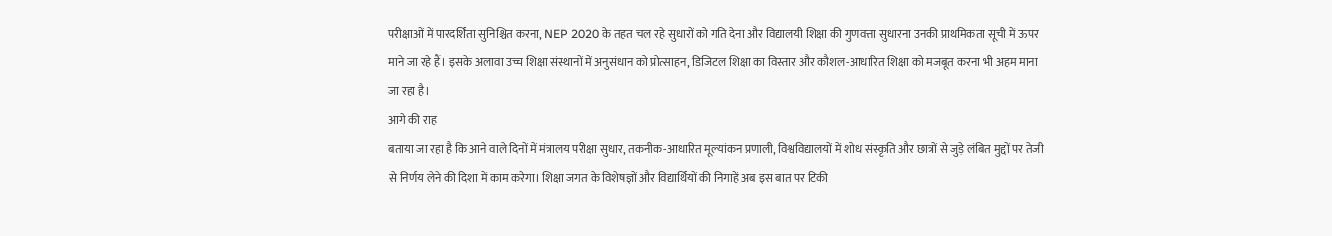परीक्षाओं में पारदर्शिता सुनिश्चित करना, NEP 2020 के तहत चल रहे सुधारों को गति देना और विद्यालयी शिक्षा की गुणवत्ता सुधारना उनकी प्राथमिकता सूची में ऊपर माने जा रहे हैं। इसके अलावा उच्च शिक्षा संस्थानों में अनुसंधान को प्रोत्साहन, डिजिटल शिक्षा का विस्तार और कौशल-आधारित शिक्षा को मजबूत करना भी अहम माना जा रहा है।
आगे की राह
बताया जा रहा है कि आने वाले दिनों में मंत्रालय परीक्षा सुधार, तकनीक-आधारित मूल्यांकन प्रणाली, विश्वविद्यालयों में शोध संस्कृति और छात्रों से जुड़े लंबित मुद्दों पर तेजी से निर्णय लेने की दिशा में काम करेगा। शिक्षा जगत के विशेषज्ञों और विद्यार्थियों की निगाहें अब इस बात पर टिकी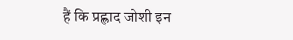हैं कि प्रह्लाद जोशी इन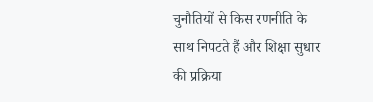चुनौतियों से किस रणनीति के साथ निपटते हैं और शिक्षा सुधार की प्रक्रिया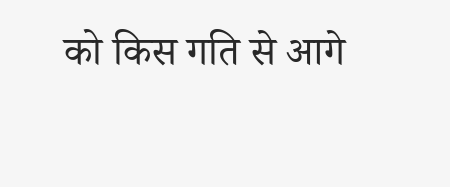को किस गति से आगे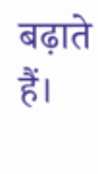बढ़ाते हैं।